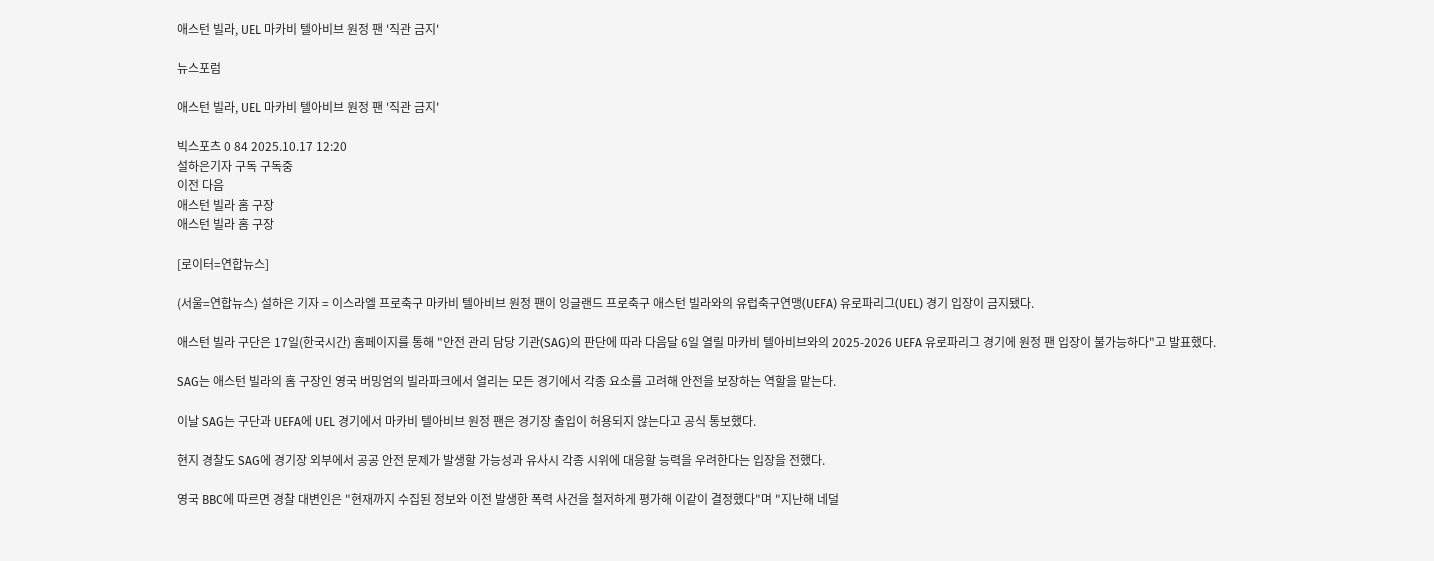애스턴 빌라, UEL 마카비 텔아비브 원정 팬 '직관 금지'

뉴스포럼

애스턴 빌라, UEL 마카비 텔아비브 원정 팬 '직관 금지'

빅스포츠 0 84 2025.10.17 12:20
설하은기자 구독 구독중
이전 다음
애스턴 빌라 홈 구장
애스턴 빌라 홈 구장

[로이터=연합뉴스]

(서울=연합뉴스) 설하은 기자 = 이스라엘 프로축구 마카비 텔아비브 원정 팬이 잉글랜드 프로축구 애스턴 빌라와의 유럽축구연맹(UEFA) 유로파리그(UEL) 경기 입장이 금지됐다.

애스턴 빌라 구단은 17일(한국시간) 홈페이지를 통해 "안전 관리 담당 기관(SAG)의 판단에 따라 다음달 6일 열릴 마카비 텔아비브와의 2025-2026 UEFA 유로파리그 경기에 원정 팬 입장이 불가능하다"고 발표했다.

SAG는 애스턴 빌라의 홈 구장인 영국 버밍엄의 빌라파크에서 열리는 모든 경기에서 각종 요소를 고려해 안전을 보장하는 역할을 맡는다.

이날 SAG는 구단과 UEFA에 UEL 경기에서 마카비 텔아비브 원정 팬은 경기장 출입이 허용되지 않는다고 공식 통보했다.

현지 경찰도 SAG에 경기장 외부에서 공공 안전 문제가 발생할 가능성과 유사시 각종 시위에 대응할 능력을 우려한다는 입장을 전했다.

영국 BBC에 따르면 경찰 대변인은 "현재까지 수집된 정보와 이전 발생한 폭력 사건을 철저하게 평가해 이같이 결정했다"며 "지난해 네덜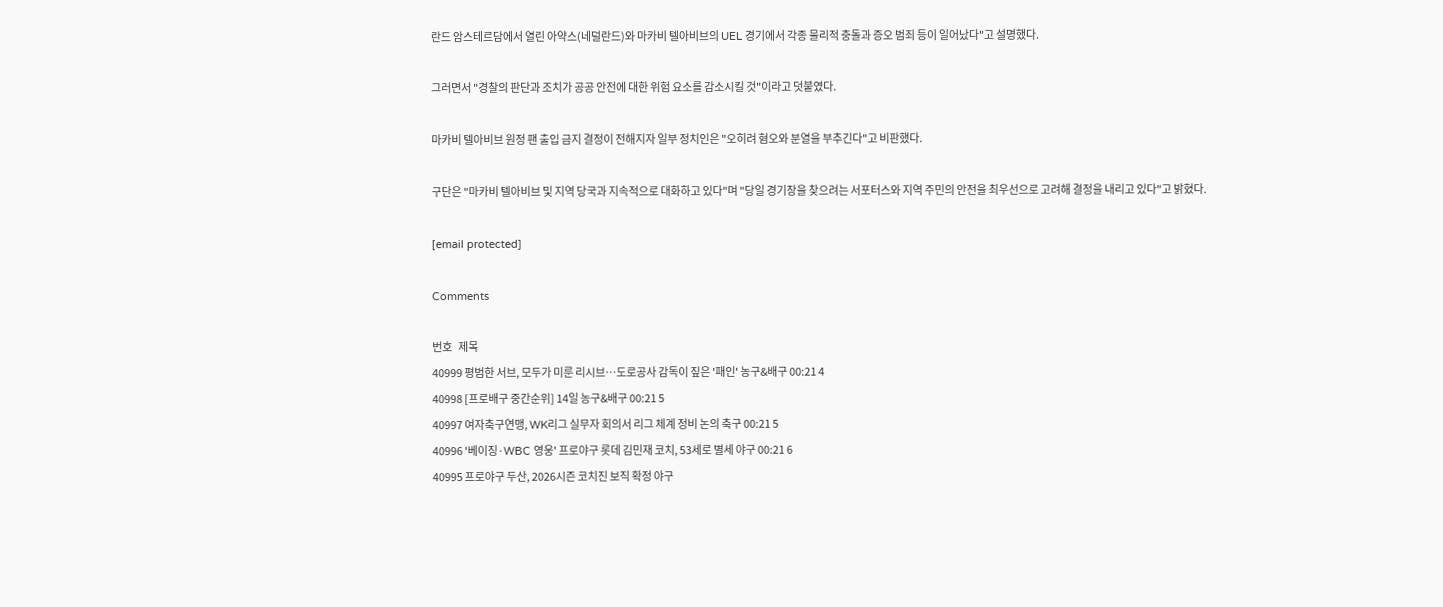란드 암스테르담에서 열린 아약스(네덜란드)와 마카비 텔아비브의 UEL 경기에서 각종 물리적 충돌과 증오 범죄 등이 일어났다"고 설명했다.

그러면서 "경찰의 판단과 조치가 공공 안전에 대한 위험 요소를 감소시킬 것"이라고 덧붙였다.

마카비 텔아비브 원정 팬 출입 금지 결정이 전해지자 일부 정치인은 "오히려 혐오와 분열을 부추긴다"고 비판했다.

구단은 "마카비 텔아비브 및 지역 당국과 지속적으로 대화하고 있다"며 "당일 경기장을 찾으려는 서포터스와 지역 주민의 안전을 최우선으로 고려해 결정을 내리고 있다"고 밝혔다.

[email protected]

Comments

번호   제목
40999 평범한 서브, 모두가 미룬 리시브…도로공사 감독이 짚은 '패인' 농구&배구 00:21 4
40998 [프로배구 중간순위] 14일 농구&배구 00:21 5
40997 여자축구연맹, WK리그 실무자 회의서 리그 체계 정비 논의 축구 00:21 5
40996 '베이징·WBC 영웅' 프로야구 롯데 김민재 코치, 53세로 별세 야구 00:21 6
40995 프로야구 두산, 2026시즌 코치진 보직 확정 야구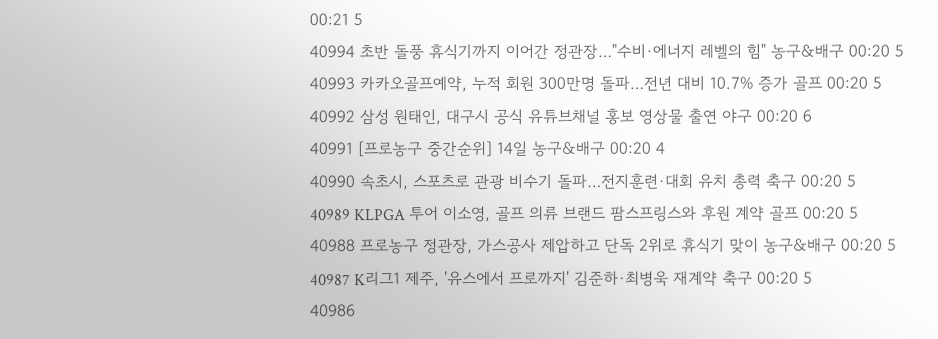00:21 5
40994 초반 돌풍 휴식기까지 이어간 정관장…"수비·에너지 레벨의 힘" 농구&배구 00:20 5
40993 카카오골프예약, 누적 회원 300만명 돌파…전년 대비 10.7% 증가 골프 00:20 5
40992 삼성 원태인, 대구시 공식 유튜브채널 홍보 영상물 출연 야구 00:20 6
40991 [프로농구 중간순위] 14일 농구&배구 00:20 4
40990 속초시, 스포츠로 관광 비수기 돌파…전지훈련·대회 유치 총력 축구 00:20 5
40989 KLPGA 투어 이소영, 골프 의류 브랜드 팜스프링스와 후원 계약 골프 00:20 5
40988 프로농구 정관장, 가스공사 제압하고 단독 2위로 휴식기 맞이 농구&배구 00:20 5
40987 K리그1 제주, '유스에서 프로까지' 김준하·최병욱 재계약 축구 00:20 5
40986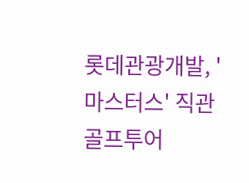롯데관광개발, '마스터스' 직관 골프투어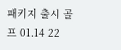패키지 출시 골프 01.14 22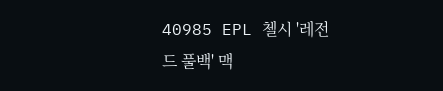40985 EPL 첼시 '레전드 풀백' 맥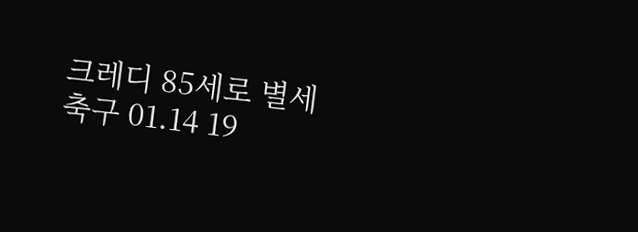크레디 85세로 별세 축구 01.14 19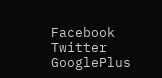Facebook Twitter GooglePlus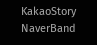KakaoStory NaverBand